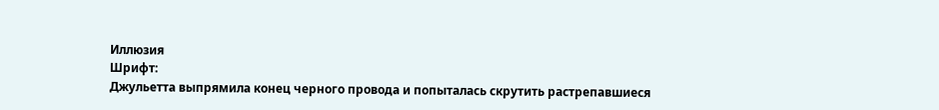Иллюзия
Шрифт:
Джульетта выпрямила конец черного провода и попыталась скрутить растрепавшиеся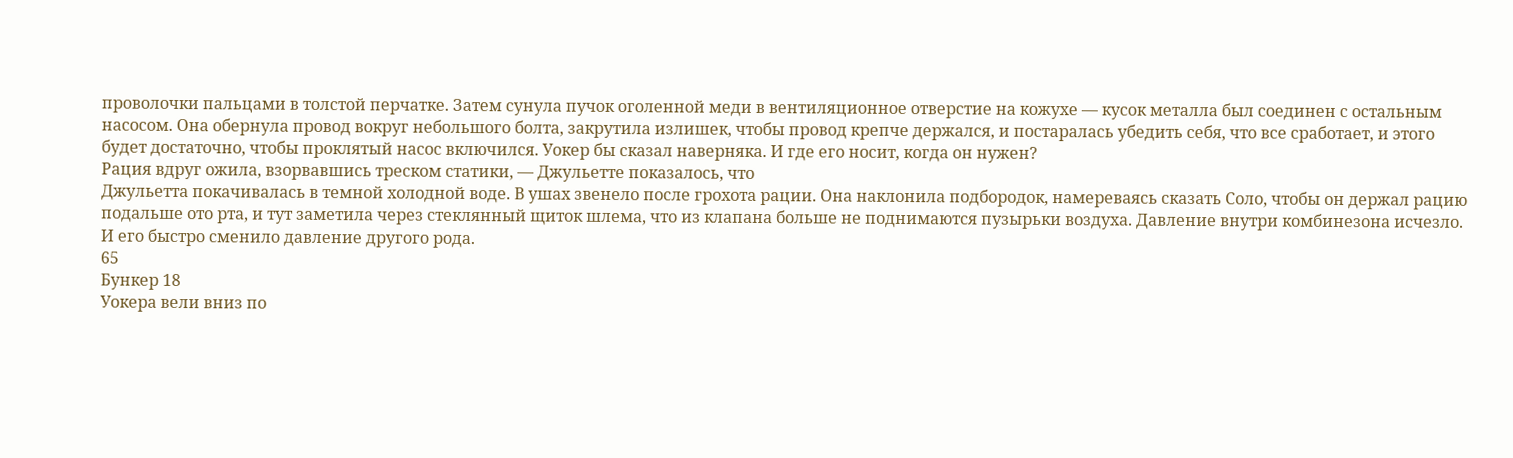проволочки пальцами в толстой перчатке. Затем сунула пучок оголенной меди в вентиляционное отверстие на кожухе — кусок металла был соединен с остальным насосом. Она обернула провод вокруг небольшого болта, закрутила излишек, чтобы провод крепче держался, и постаралась убедить себя, что все сработает, и этого будет достаточно, чтобы проклятый насос включился. Уокер бы сказал наверняка. И где его носит, когда он нужен?
Рация вдруг ожила, взорвавшись треском статики, — Джульетте показалось, что
Джульетта покачивалась в темной холодной воде. В ушах звенело после грохота рации. Она наклонила подбородок, намереваясь сказать Соло, чтобы он держал рацию подальше ото рта, и тут заметила через стеклянный щиток шлема, что из клапана больше не поднимаются пузырьки воздуха. Давление внутри комбинезона исчезло.
И его быстро сменило давление другого рода.
65
Бункер 18
Уокера вели вниз по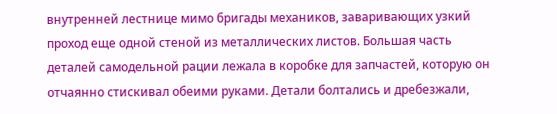внутренней лестнице мимо бригады механиков, заваривающих узкий проход еще одной стеной из металлических листов. Большая часть деталей самодельной рации лежала в коробке для запчастей, которую он отчаянно стискивал обеими руками. Детали болтались и дребезжали,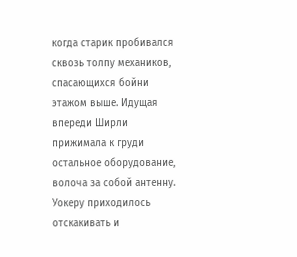когда старик пробивался сквозь толпу механиков, спасающихся бойни этажом выше. Идущая впереди Ширли прижимала к груди остальное оборудование, волоча за собой антенну. Уокеру приходилось отскакивать и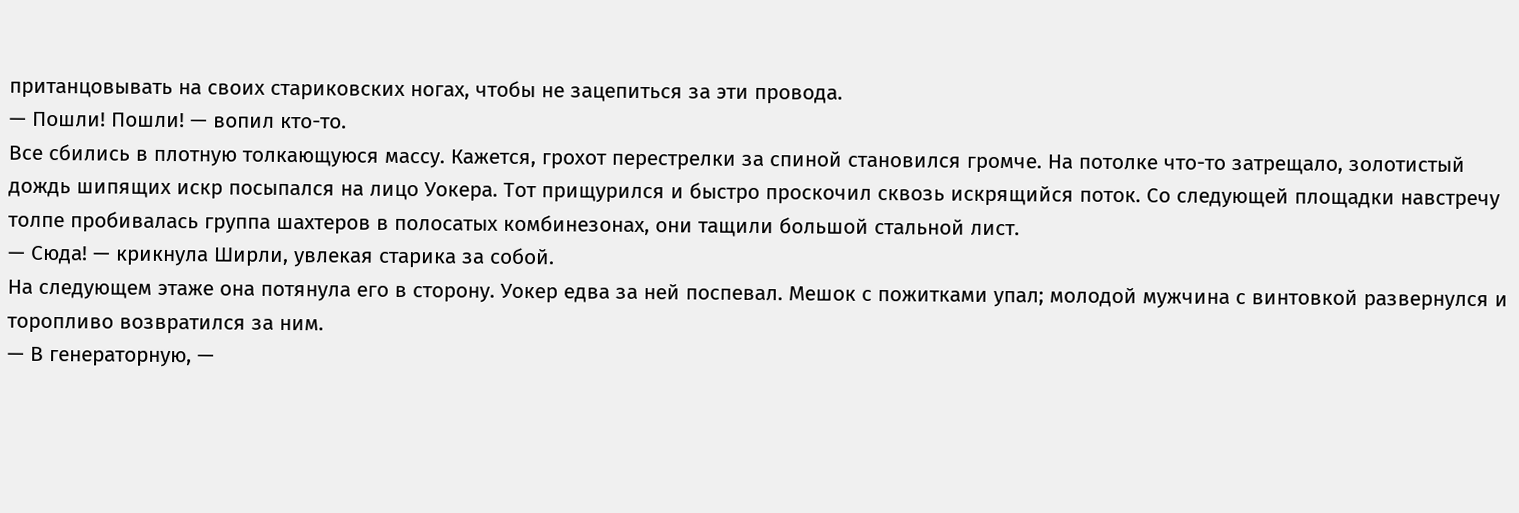пританцовывать на своих стариковских ногах, чтобы не зацепиться за эти провода.
— Пошли! Пошли! — вопил кто-то.
Все сбились в плотную толкающуюся массу. Кажется, грохот перестрелки за спиной становился громче. На потолке что-то затрещало, золотистый дождь шипящих искр посыпался на лицо Уокера. Тот прищурился и быстро проскочил сквозь искрящийся поток. Со следующей площадки навстречу толпе пробивалась группа шахтеров в полосатых комбинезонах, они тащили большой стальной лист.
— Сюда! — крикнула Ширли, увлекая старика за собой.
На следующем этаже она потянула его в сторону. Уокер едва за ней поспевал. Мешок с пожитками упал; молодой мужчина с винтовкой развернулся и торопливо возвратился за ним.
— В генераторную, —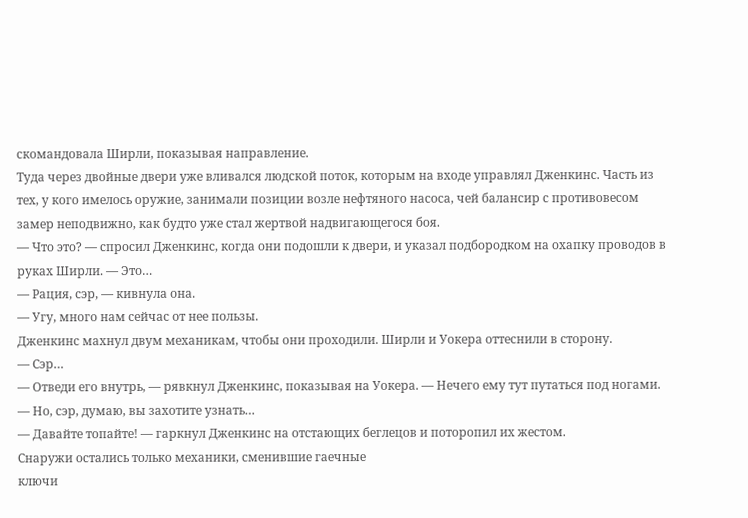скомандовала Ширли, показывая направление.
Туда через двойные двери уже вливался людской поток, которым на входе управлял Дженкинс. Часть из тех, у кого имелось оружие, занимали позиции возле нефтяного насоса, чей балансир с противовесом замер неподвижно, как будто уже стал жертвой надвигающегося боя.
— Что это? — спросил Дженкинс, когда они подошли к двери, и указал подбородком на охапку проводов в руках Ширли. — Это…
— Рация, сэр, — кивнула она.
— Угу, много нам сейчас от нее пользы.
Дженкинс махнул двум механикам, чтобы они проходили. Ширли и Уокера оттеснили в сторону.
— Сэр…
— Отведи его внутрь, — рявкнул Дженкинс, показывая на Уокера. — Нечего ему тут путаться под ногами.
— Но, сэр, думаю, вы захотите узнать…
— Давайте топайте! — гаркнул Дженкинс на отстающих беглецов и поторопил их жестом.
Снаружи остались только механики, сменившие гаечные
ключи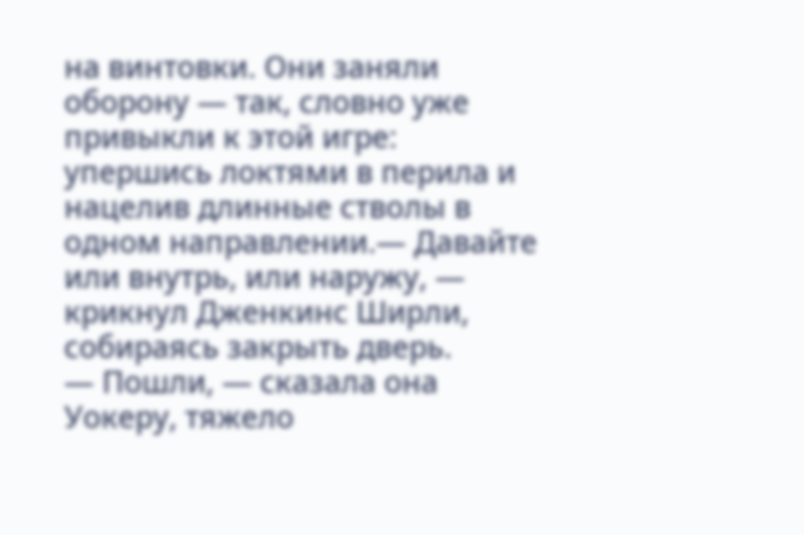на винтовки. Они заняли оборону — так, словно уже привыкли к этой игре: упершись локтями в перила и нацелив длинные стволы в одном направлении.— Давайте или внутрь, или наружу, — крикнул Дженкинс Ширли, собираясь закрыть дверь.
— Пошли, — сказала она Уокеру, тяжело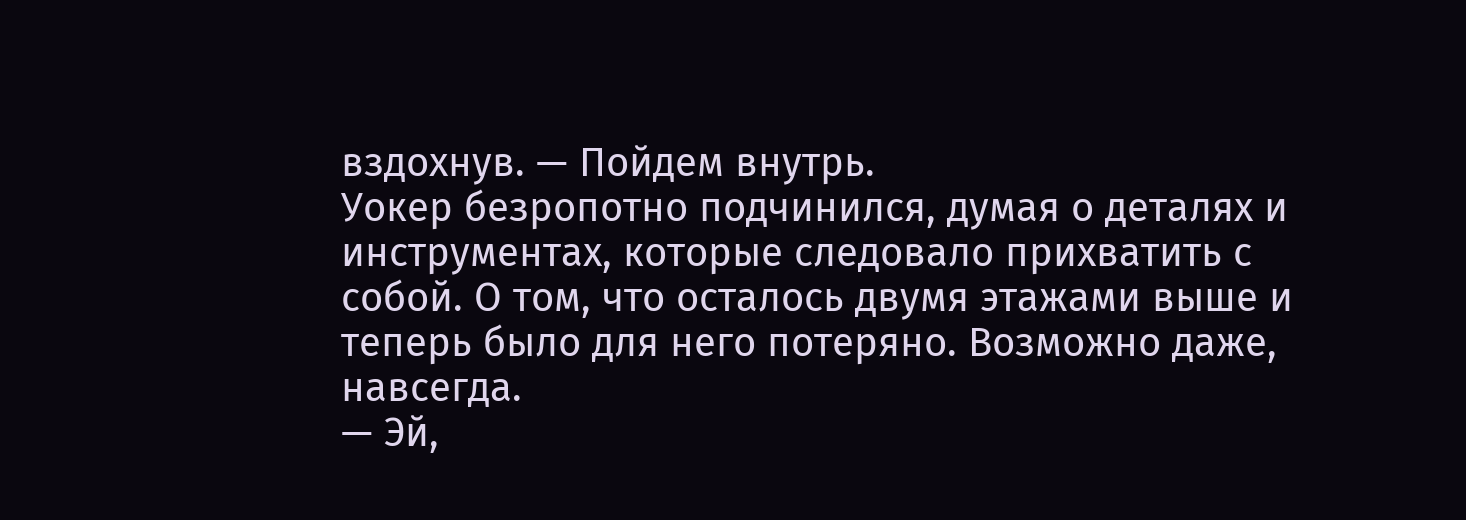вздохнув. — Пойдем внутрь.
Уокер безропотно подчинился, думая о деталях и инструментах, которые следовало прихватить с собой. О том, что осталось двумя этажами выше и теперь было для него потеряно. Возможно даже, навсегда.
— Эй,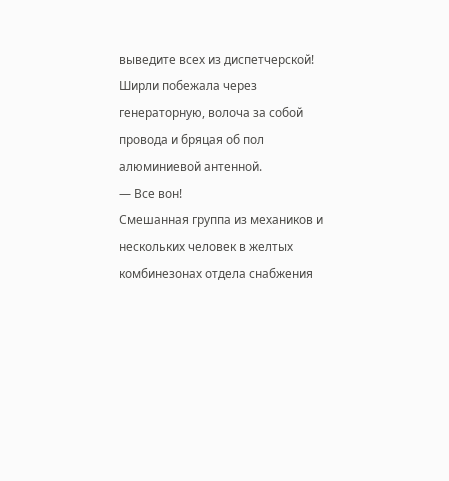выведите всех из диспетчерской!
Ширли побежала через генераторную, волоча за собой провода и бряцая об пол алюминиевой антенной.
— Все вон!
Смешанная группа из механиков и нескольких человек в желтых комбинезонах отдела снабжения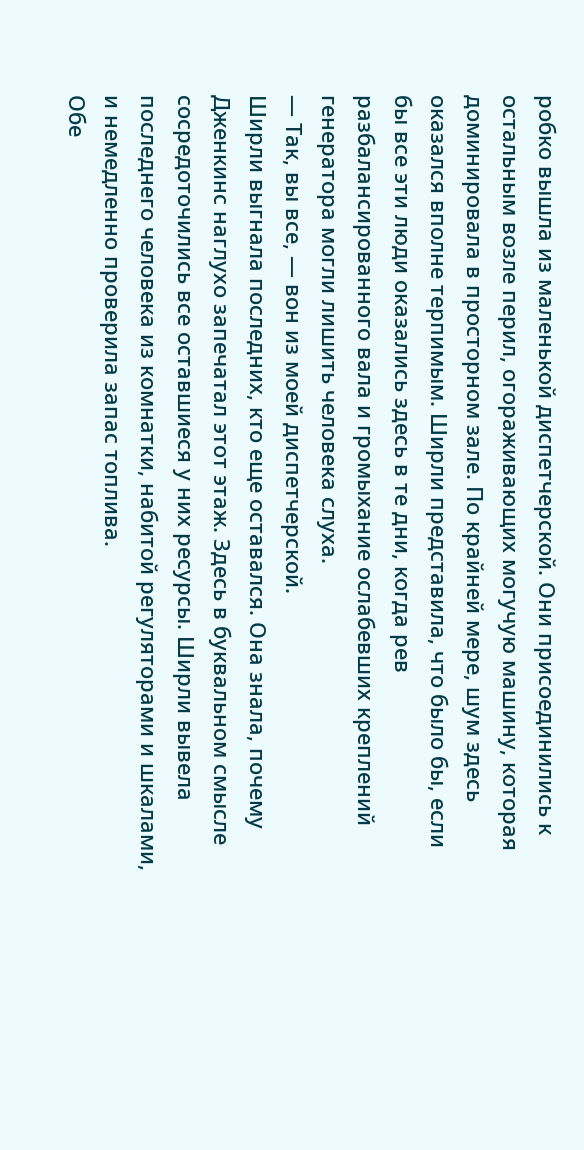робко вышла из маленькой диспетчерской. Они присоединились к остальным возле перил, огораживающих могучую машину, которая доминировала в просторном зале. По крайней мере, шум здесь оказался вполне терпимым. Ширли представила, что было бы, если бы все эти люди оказались здесь в те дни, когда рев разбалансированного вала и громыхание ослабевших креплений генератора могли лишить человека слуха.
— Так, вы все, — вон из моей диспетчерской.
Ширли выгнала последних, кто еще оставался. Она знала, почему Дженкинс наглухо запечатал этот этаж. Здесь в буквальном смысле сосредоточились все оставшиеся у них ресурсы. Ширли вывела последнего человека из комнатки, набитой регуляторами и шкалами, и немедленно проверила запас топлива.
Обе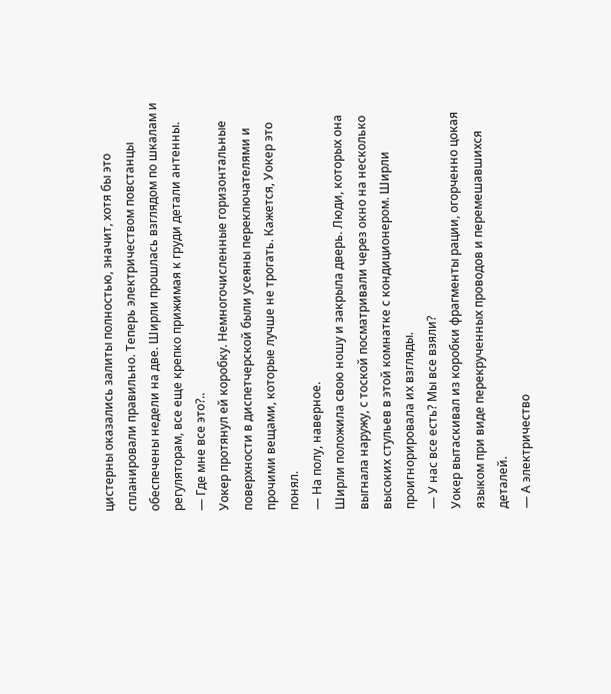цистерны оказались залиты полностью, значит, хотя бы это спланировали правильно. Теперь электричеством повстанцы обеспечены недели на две. Ширли прошлась взглядом по шкалам и регуляторам, все еще крепко прижимая к груди детали антенны.
— Где мне все это?..
Уокер протянул ей коробку. Немногочисленные горизонтальные поверхности в диспетчерской были усеяны переключателями и прочими вещами, которые лучше не трогать. Кажется, Уокер это понял.
— На полу, наверное.
Ширли положила свою ношу и закрыла дверь. Люди, которых она выгнала наружу, с тоской посматривали через окно на несколько высоких стульев в этой комнатке с кондиционером. Ширли проигнорировала их взгляды.
— У нас все есть? Мы все взяли?
Уокер вытаскивал из коробки фрагменты рации, огорченно цокая языком при виде перекрученных проводов и перемешавшихся деталей.
— А электричество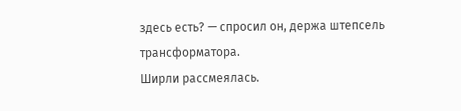здесь есть? — спросил он, держа штепсель трансформатора.
Ширли рассмеялась.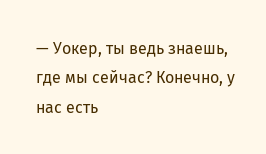— Уокер, ты ведь знаешь, где мы сейчас? Конечно, у нас есть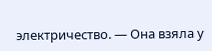электричество. — Она взяла у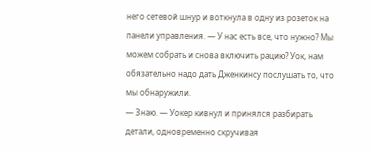него сетевой шнур и воткнула в одну из розеток на панели управления. — У нас есть все, что нужно? Мы можем собрать и снова включить рацию? Уок, нам обязательно надо дать Дженкинсу послушать то, что мы обнаружили.
— Знаю. — Уокер кивнул и принялся разбирать детали, одновременно скручивая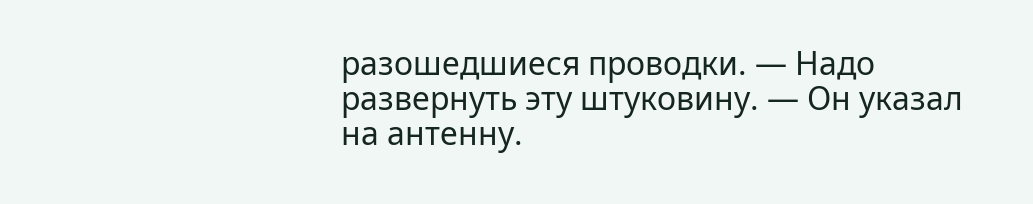разошедшиеся проводки. — Надо развернуть эту штуковину. — Он указал на антенну.